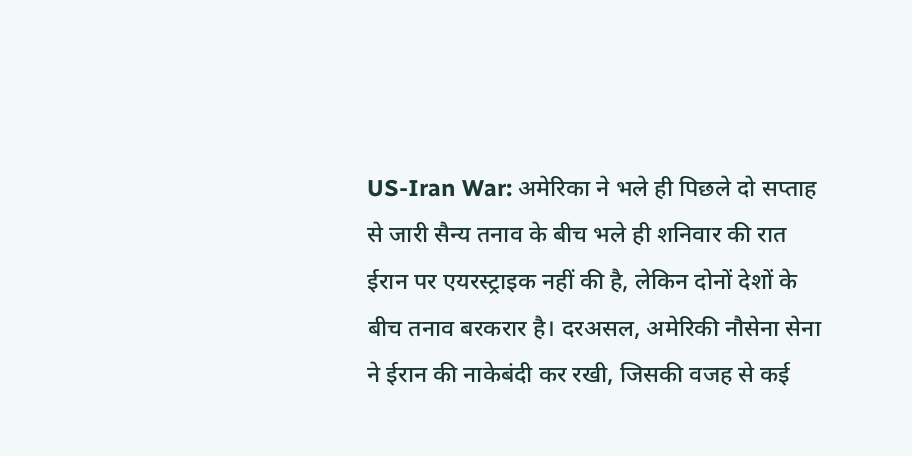US-Iran War: अमेरिका ने भले ही पिछले दो सप्ताह से जारी सैन्य तनाव के बीच भले ही शनिवार की रात ईरान पर एयरस्ट्राइक नहीं की है, लेकिन दोनों देशों के बीच तनाव बरकरार है। दरअसल, अमेरिकी नौसेना सेना ने ईरान की नाकेबंदी कर रखी, जिसकी वजह से कई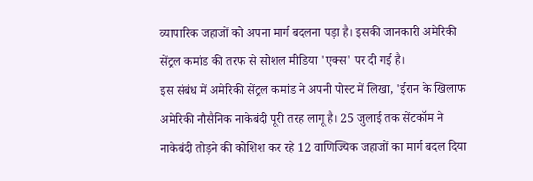व्यापारिक जहाजों को अपना मार्ग बदलना पड़ा है। इसकी जानकारी अमेरिकी सेंट्रल कमांड की तरफ से सोशल मीडिया 'एक्स' पर दी गई है।
इस संबंध में अमेरिकी सेंट्रल कमांड ने अपनी पोस्ट में लिखा, 'ईरान के खिलाफ अमेरिकी नौसैनिक नाकेबंदी पूरी तरह लागू है। 25 जुलाई तक सेंटकॉम ने नाकेबंदी तोड़ने की कोशिश कर रहे 12 वाणिज्यिक जहाजों का मार्ग बदल दिया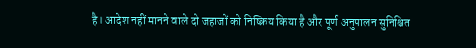है। आदेश नहीं मानने वाले दो जहाजों को निष्क्रिय किया है और पूर्ण अनुपालन सुनिश्चित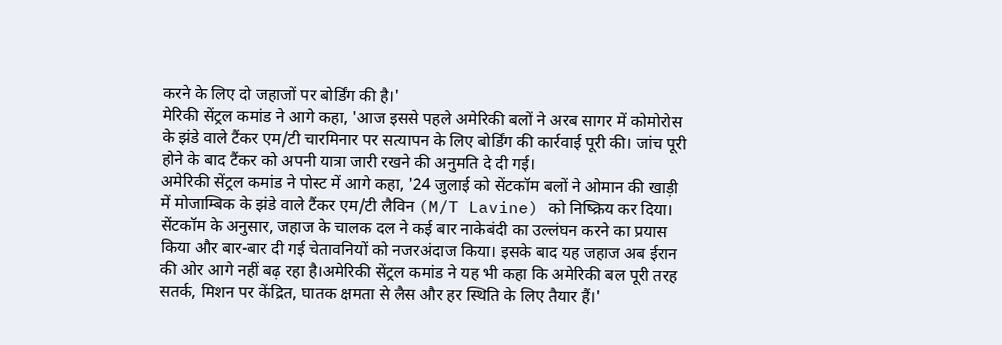करने के लिए दो जहाजों पर बोर्डिंग की है।'
मेरिकी सेंट्रल कमांड ने आगे कहा, 'आज इससे पहले अमेरिकी बलों ने अरब सागर में कोमोरोस के झंडे वाले टैंकर एम/टी चारमिनार पर सत्यापन के लिए बोर्डिंग की कार्रवाई पूरी की। जांच पूरी होने के बाद टैंकर को अपनी यात्रा जारी रखने की अनुमति दे दी गई।
अमेरिकी सेंट्रल कमांड ने पोस्ट में आगे कहा, '24 जुलाई को सेंटकॉम बलों ने ओमान की खाड़ी में मोजाम्बिक के झंडे वाले टैंकर एम/टी लैविन (M/T Lavine) को निष्क्रिय कर दिया। सेंटकॉम के अनुसार, जहाज के चालक दल ने कई बार नाकेबंदी का उल्लंघन करने का प्रयास किया और बार-बार दी गई चेतावनियों को नजरअंदाज किया। इसके बाद यह जहाज अब ईरान की ओर आगे नहीं बढ़ रहा है।अमेरिकी सेंट्रल कमांड ने यह भी कहा कि अमेरिकी बल पूरी तरह सतर्क, मिशन पर केंद्रित, घातक क्षमता से लैस और हर स्थिति के लिए तैयार हैं।'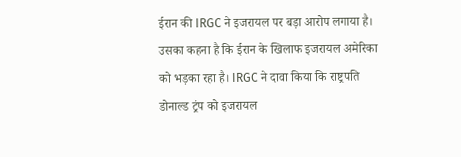ईरान की IRGC ने इजरायल पर बड़ा आरोप लगाया है। उसका कहना है कि ईरान के खिलाफ इजरायल अमेरिका को भड़का रहा है। IRGC ने दावा किया कि राष्ट्रपति डोनाल्ड ट्रंप को इजरायल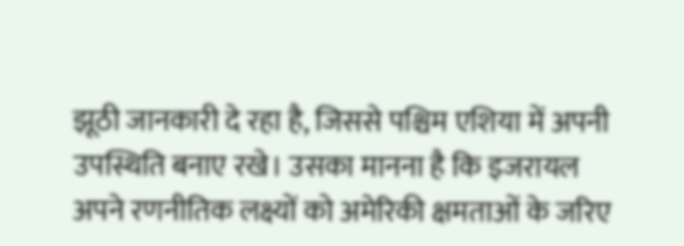झूठी जानकारी दे रहा है, जिससे पश्चिम एशिया में अपनी उपस्थिति बनाए रखे। उसका मानना है कि इजरायल अपने रणनीतिक लक्ष्यों को अमेरिकी क्षमताओं के जरिए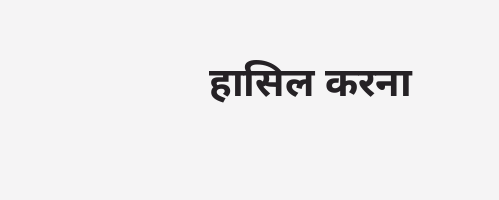हासिल करना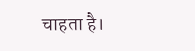चाहता है।